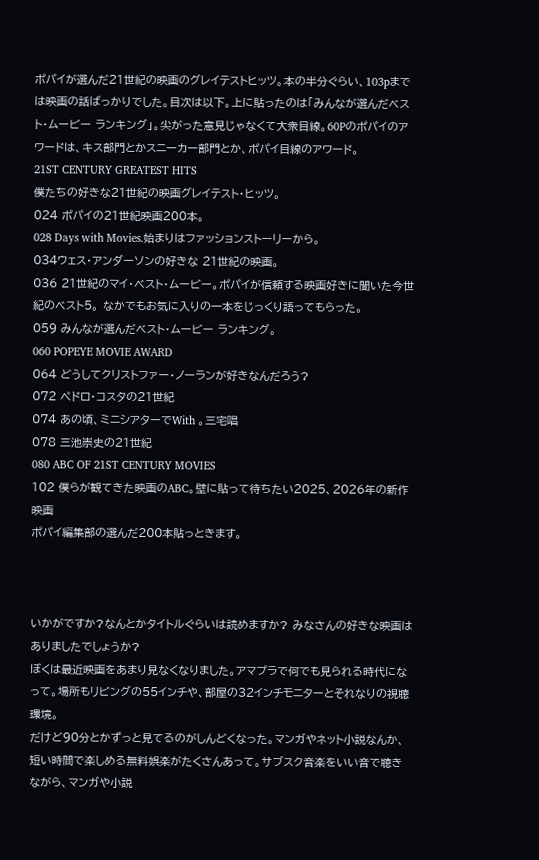ポパイが選んだ21世紀の映画のグレイテストヒッツ。本の半分ぐらい、103pまでは映画の話ばっかりでした。目次は以下。上に貼ったのは「みんなが選んだベスト・ムービー ランキング」。尖がった意見じゃなくて大衆目線。60Pのポパイのアワードは、キス部門とかスニーカー部門とか、ポパイ目線のアワード。
21ST CENTURY GREATEST HITS
僕たちの好きな21世紀の映画グレイテスト・ヒッツ。
024 ポパイの21世紀映画200本。
028 Days with Movies.始まりはファッションストーリーから。
034ウェス・アンダーソンの好きな 21世紀の映画。
036 21世紀のマイ・ベスト・ムービー。ポパイが信頼する映画好きに聞いた今世紀のベスト5。 なかでもお気に入りの一本をじっくり語ってもらった。
059 みんなが選んだベスト・ムービー ランキング。
060 POPEYE MOVIE AWARD
064 どうしてクリストファー・ノーランが好きなんだろう?
072 ペドロ・コスタの21世紀
074 あの頃、ミニシアターでWith 。三宅唱
078 三池崇史の21世紀
080 ABC OF 21ST CENTURY MOVIES
102 僕らが観てきた映画のABC。壁に貼って待ちたい2025、2026年の新作映画
ポパイ編集部の選んだ200本貼っときます。



いかがですか?なんとかタイトルぐらいは読めますか? みなさんの好きな映画はありましたでしょうか?
ぼくは最近映画をあまり見なくなりました。アマプラで何でも見られる時代になって。場所もリビングの55インチや、部屋の32インチモニターとそれなりの視聴環境。
だけど90分とかずっと見てるのがしんどくなった。マンガやネット小説なんか、短い時間で楽しめる無料娯楽がたくさんあって。サブスク音楽をいい音で聴きながら、マンガや小説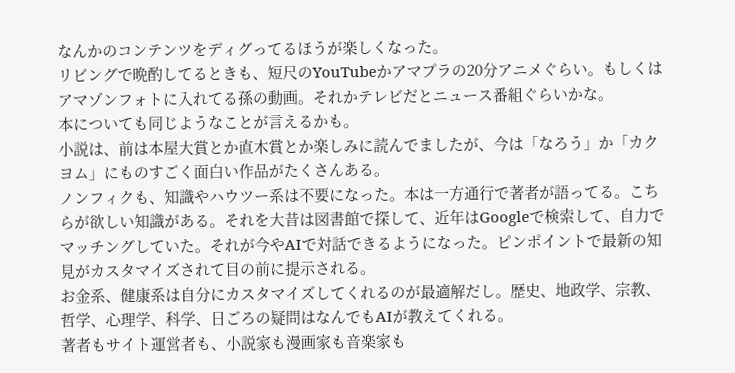なんかのコンテンツをディグってるほうが楽しくなった。
リビングで晩酌してるときも、短尺のYouTubeかアマプラの20分アニメぐらい。もしくはアマゾンフォトに入れてる孫の動画。それかテレビだとニュース番組ぐらいかな。
本についても同じようなことが言えるかも。
小説は、前は本屋大賞とか直木賞とか楽しみに読んでましたが、今は「なろう」か「カクヨム」にものすごく面白い作品がたくさんある。
ノンフィクも、知識やハウツー系は不要になった。本は一方通行で著者が語ってる。こちらが欲しい知識がある。それを大昔は図書館で探して、近年はGoogleで検索して、自力でマッチングしていた。それが今やAIで対話できるようになった。ピンポイントで最新の知見がカスタマイズされて目の前に提示される。
お金系、健康系は自分にカスタマイズしてくれるのが最適解だし。歴史、地政学、宗教、哲学、心理学、科学、日ごろの疑問はなんでもAIが教えてくれる。
著者もサイト運営者も、小説家も漫画家も音楽家も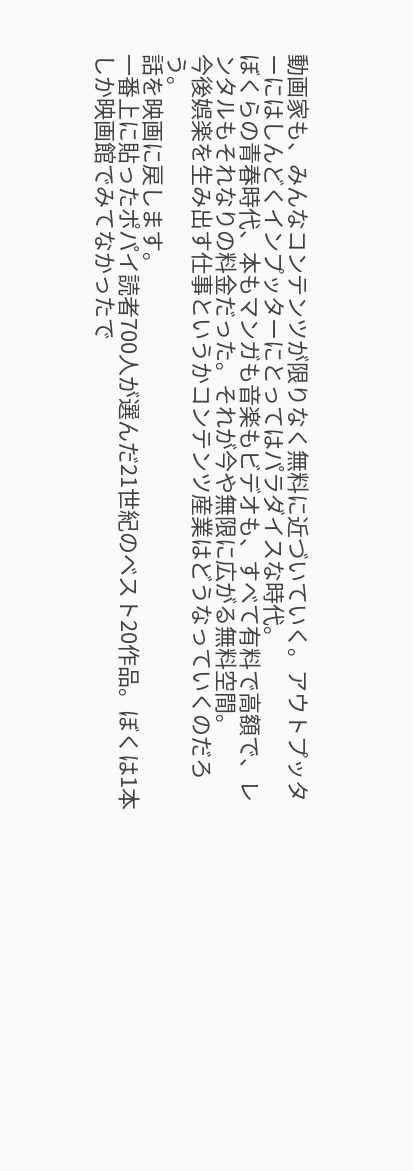動画家も、みんなコンテンツが限りなく無料に近づいていく。アウトプッターにはしんどくインプッターにとってはパラダイスな時代。
ぼくらの青春時代、本もマンガも音楽もビデオも、すべて有料で高額で、レンタルもそれなりの料金だった。それが今や無限に広がる無料空間。
今後娯楽を生み出す仕事というかコンテンツ産業はどうなっていくのだろう。
話を映画に戻します。
一番上に貼ったポパイ読者700人が選んだ21世紀のベスト20作品。ぼくは1本しか映画館でみてなかったで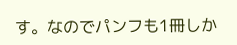す。なのでパンフも1冊しか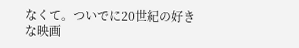なくて。ついでに20世紀の好きな映画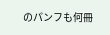のパンフも何冊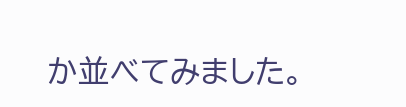か並べてみました。